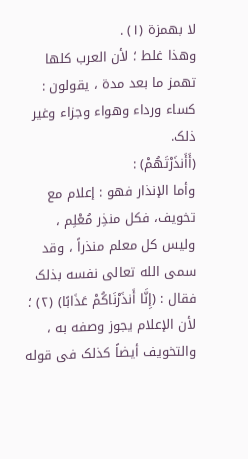لا بهمزة (١) .
وهذا غلط ؛ لأن العرب کلها تهمز ما بعد مدة ، یقولون : کساء ورداء وهواء وجزاء وغیر ذلک.
(أَأَنذَرْتَهُمْ) :
وأما الإنذار فهو : إعلام مع تخویف، فکل منذِر مُعْلِم ، ولیس کل معلم منذراً ، وقد سمى الله تعالى نفسه بذلک فقال : (إِنَّا أَنذَرْنَاكُمْ عَذَابًا) (٢) ؛ لأن الإعلام یجوز وصفه به ، والتخویف أیضاً کذلک فی قوله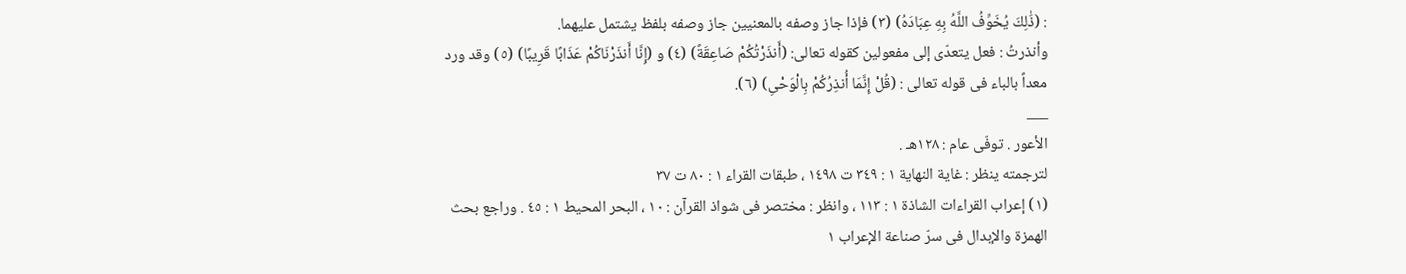: (ذَٰلِكَ يُخَوِّفُ اللَّهُ بِهِ عِبَادَهُ) (٣) فإذا جاز وصفه بالمعنیین جاز وصفه بلفظ یشتمل علیهما.
وأنذرتُ : فعل یتعدّى إلى مفعولین کقوله تعالى: (أَنذَرْتُكُمْ صَاعِقَةً) (٤) و (إِنَّا أَنذَرْنَاكُمْ عَذَابًا قَرِيبًا) (٥) وقد ورد معداً بالباء فی قوله تعالى : (قُلْ إِنَّمَا أُنذِرُکُمْ بِالْوَحْیِ) (٦).
___
الأعور . توفّی عام : ١٢٨هـ .
لترجمته ینظر : غایة النهایة ١ : ٣٤٩ ت ١٤٩٨ ، طبقات القراء ١ : ٨٠ ت ٣٧
(١) إعراب القراءات الشاذة ١ : ١١٣ ، وانظر : مختصر فی شواذ القرآن : ١٠ ، البحر المحیط ١ : ٤٥ . وراجع بحث الهمزة والإبدال فی سرّ صناعة الإعراب ١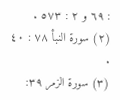: ٦٩ و ٢ : ٥٧٣ .
(٢) سورة النبأ ٧٨ : ٤٠ .
(٣) سورة الزمر ٣٩: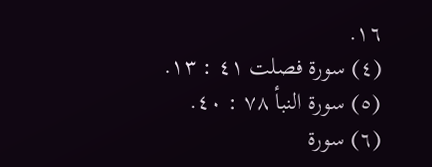١٦.
(٤) سورة فصلت ٤١ : ١٣.
(٥) سورة النبأ ٧٨ : ٤٠.
(٦) سورة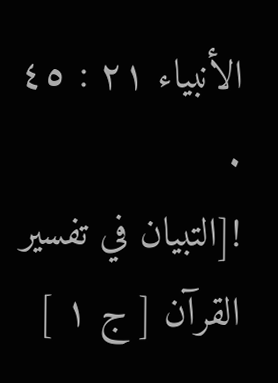الأنبیاء ٢١ : ٤٥ .
![التبيان في تفسير القرآن [ ج ١ ]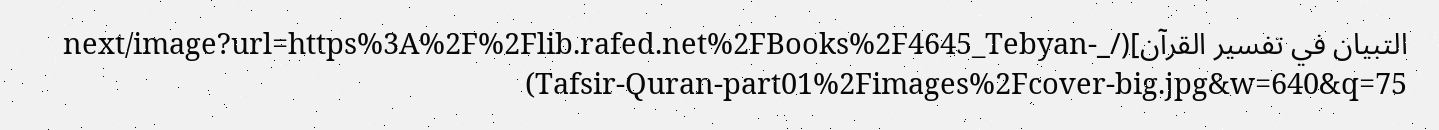التبيان في تفسير القرآن](/_next/image?url=https%3A%2F%2Flib.rafed.net%2FBooks%2F4645_Tebyan-Tafsir-Quran-part01%2Fimages%2Fcover-big.jpg&w=640&q=75)